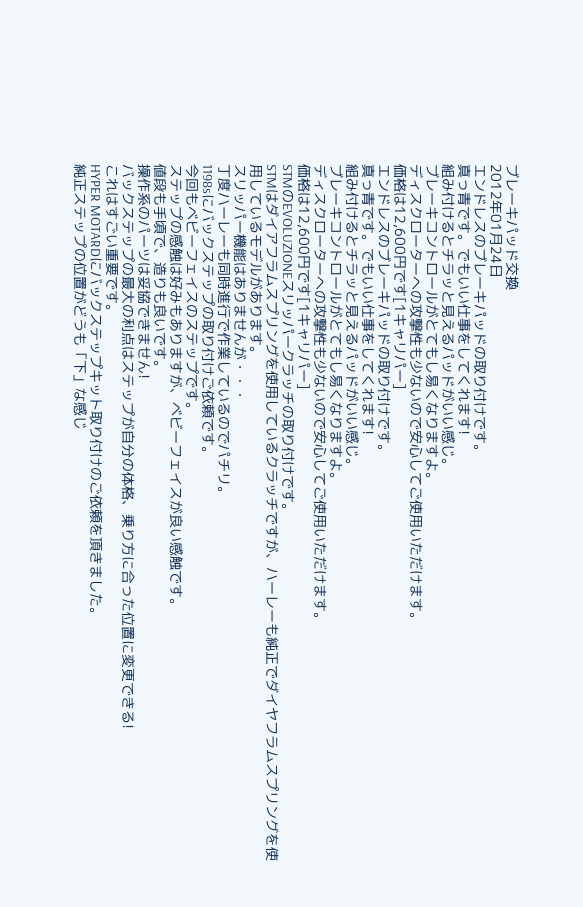ブレーキパッド交換
2012年01月24日
エンドレスのブレーキパッドの取り付けです。
真っ青です。でもいい仕事をしてくれます!
組み付けるとチラッと見えるパッドがいい感じ。
ブレーキコントロールがとてもし易くなりますよ。
ディスクローターへの攻撃性も少ないので安心してご使用いただけます。
価格は12,600円です[1キャリパー]
エンドレスのブレーキパッドの取り付けです。
真っ青です。でもいい仕事をしてくれます!
組み付けるとチラッと見えるパッドがいい感じ。
ブレーキコントロールがとてもし易くなりますよ。
ディスクローターへの攻撃性も少ないので安心してご使用いただけます。
価格は12,600円です[1キャリパー]
STMのEVOLUZIONEスリッパークラッチの取り付けです。
STMはダイアフラムスプリングを使用しているクラッチですが、ハーレーも純正でダイヤフラムスプリングを使用しているモデルがあります。
スリッパー機能はありませんが・・・
丁度ハーレーも同時進行で作業しているのでパチリ。
1198sにバックステップの取り付けご依頼です。
今回もベビーフェイスのステップです。
ステップの感触は好みもありますが、ベビーフェイスが良い感触です。
値段も手頃で、造りも良いです。
操作系のパーツは妥協できません!
バックステップの最大の利点はステップが自分の体格、乗り方に合った位置に変更できる!
これはすごい重要です。
HYPER MOTARDにバックステップキット取り付けのご依頼を頂きました。
純正ステップの位置がどうも「下」な感じ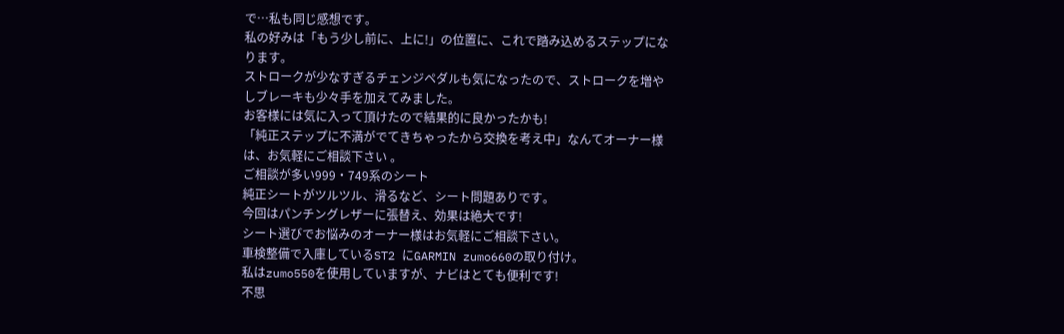で…私も同じ感想です。
私の好みは「もう少し前に、上に!」の位置に、これで踏み込めるステップになります。
ストロークが少なすぎるチェンジペダルも気になったので、ストロークを増やしブレーキも少々手を加えてみました。
お客様には気に入って頂けたので結果的に良かったかも!
「純正ステップに不満がでてきちゃったから交換を考え中」なんてオーナー様は、お気軽にご相談下さい 。
ご相談が多い999・749系のシート
純正シートがツルツル、滑るなど、シート問題ありです。
今回はパンチングレザーに張替え、効果は絶大です!
シート選びでお悩みのオーナー様はお気軽にご相談下さい。
車検整備で入庫しているST2 にGARMIN zumo660の取り付け。
私はzumo550を使用していますが、ナビはとても便利です!
不思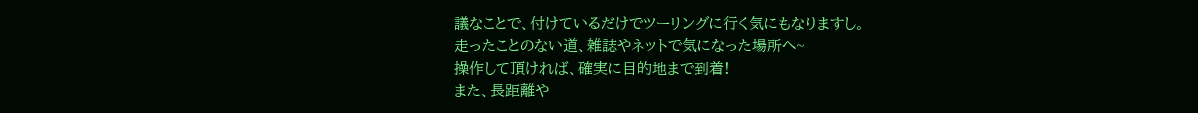議なことで、付けているだけでツーリングに行く気にもなりますし。
走ったことのない道、雑誌やネットで気になった場所へ~
操作して頂ければ、確実に目的地まで到着!
また、長距離や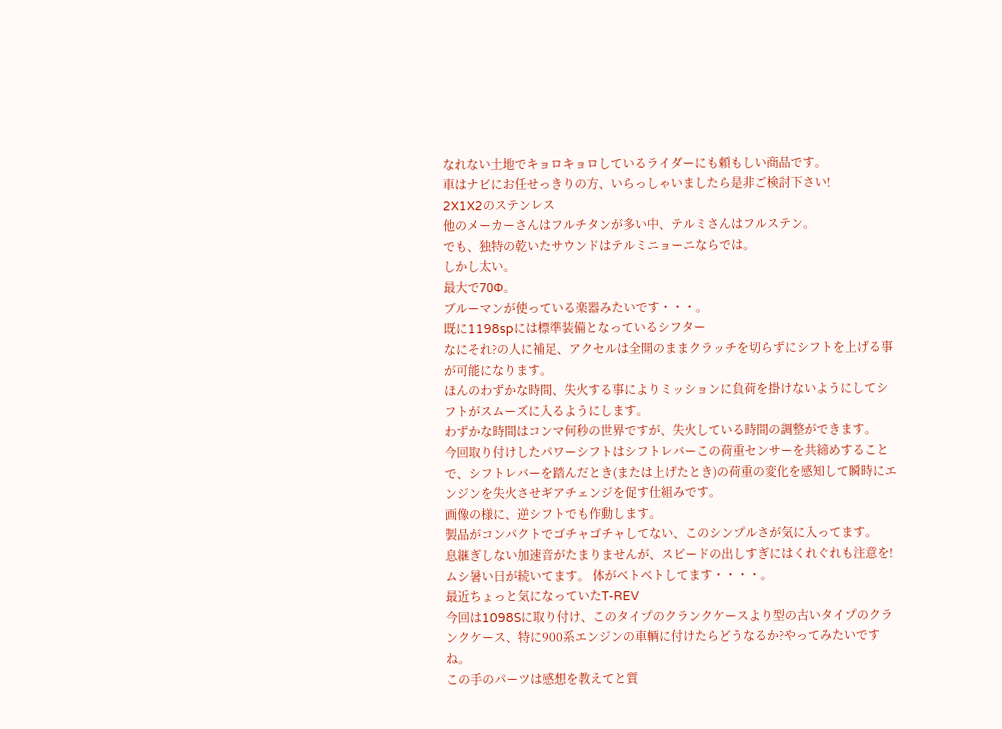なれない土地でキョロキョロしているライダーにも頼もしい商品です。
車はナビにお任せっきりの方、いらっしゃいましたら是非ご検討下さい!
2X1X2のステンレス
他のメーカーさんはフルチタンが多い中、テルミさんはフルステン。
でも、独特の乾いたサウンドはテルミニョーニならでは。
しかし太い。
最大で70Ф。
ブルーマンが使っている楽器みたいです・・・。
既に1198spには標準装備となっているシフター
なにそれ?の人に補足、アクセルは全開のままクラッチを切らずにシフトを上げる事が可能になります。
ほんのわずかな時間、失火する事によりミッションに負荷を掛けないようにしてシフトがスムーズに入るようにします。
わずかな時間はコンマ何秒の世界ですが、失火している時間の調整ができます。
今回取り付けしたパワーシフトはシフトレバーこの荷重センサーを共締めすることで、シフトレバーを踏んだとき(または上げたとき)の荷重の変化を感知して瞬時にエンジンを失火させギアチェンジを促す仕組みです。
画像の様に、逆シフトでも作動します。
製品がコンパクトでゴチャゴチャしてない、このシンプルさが気に入ってます。
息継ぎしない加速音がたまりませんが、スピードの出しすぎにはくれぐれも注意を!
ムシ暑い日が続いてます。 体がベトベトしてます・・・・。
最近ちょっと気になっていたT-REV
今回は1098Sに取り付け、このタイプのクランクケースより型の古いタイプのクランクケース、特に900系エンジンの車輌に付けたらどうなるか?やってみたいですね。
この手のパーツは感想を教えてと質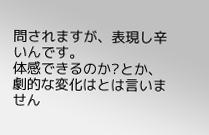問されますが、表現し辛いんです。
体感できるのか?とか、劇的な変化はとは言いません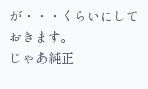が・・・くらいにしておきます。
じゃあ純正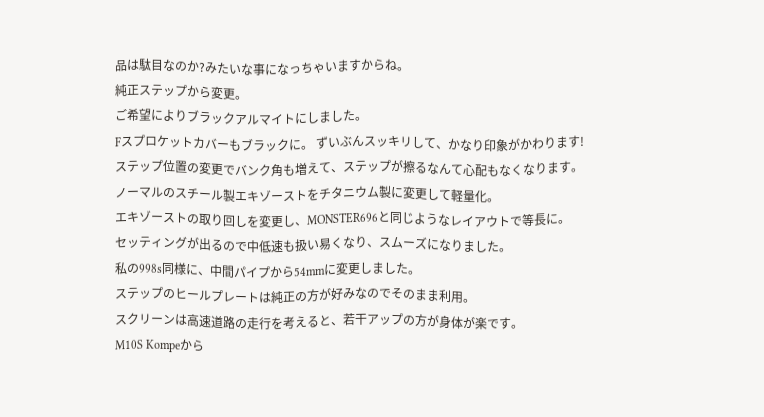品は駄目なのか?みたいな事になっちゃいますからね。
純正ステップから変更。
ご希望によりブラックアルマイトにしました。
Fスプロケットカバーもブラックに。 ずいぶんスッキリして、かなり印象がかわります!
ステップ位置の変更でバンク角も増えて、ステップが擦るなんて心配もなくなります。
ノーマルのスチール製エキゾーストをチタニウム製に変更して軽量化。
エキゾーストの取り回しを変更し、MONSTER696と同じようなレイアウトで等長に。
セッティングが出るので中低速も扱い易くなり、スムーズになりました。
私の998s同様に、中間パイプから54mmに変更しました。
ステップのヒールプレートは純正の方が好みなのでそのまま利用。
スクリーンは高速道路の走行を考えると、若干アップの方が身体が楽です。
M10S Kompeから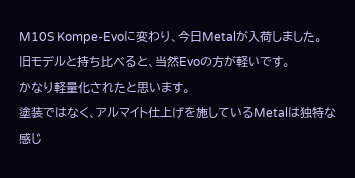M10S Kompe-Evoに変わり、今日Metalが入荷しました。
旧モデルと持ち比べると、当然Evoの方が軽いです。
かなり軽量化されたと思います。
塗装ではなく、アルマイト仕上げを施しているMetalは独特な感じ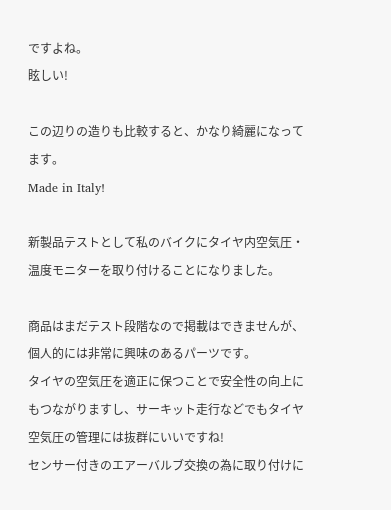ですよね。
眩しい!

この辺りの造りも比較すると、かなり綺麗になってます。
Made in Italy!

新製品テストとして私のバイクにタイヤ内空気圧・温度モニターを取り付けることになりました。

商品はまだテスト段階なので掲載はできませんが、個人的には非常に興味のあるパーツです。
タイヤの空気圧を適正に保つことで安全性の向上にもつながりますし、サーキット走行などでもタイヤ空気圧の管理には抜群にいいですね!
センサー付きのエアーバルブ交換の為に取り付けに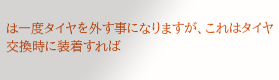は一度タイヤを外す事になりますが、これはタイヤ交換時に装着すれば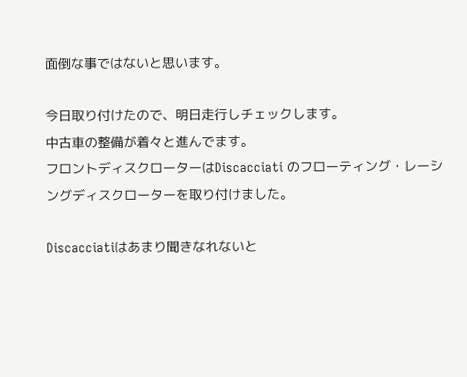面倒な事ではないと思います。

今日取り付けたので、明日走行しチェックします。
中古車の整備が着々と進んでます。
フロントディスクローターはDiscacciati のフローティング・レーシングディスクローターを取り付けました。

Discacciatiはあまり聞きなれないと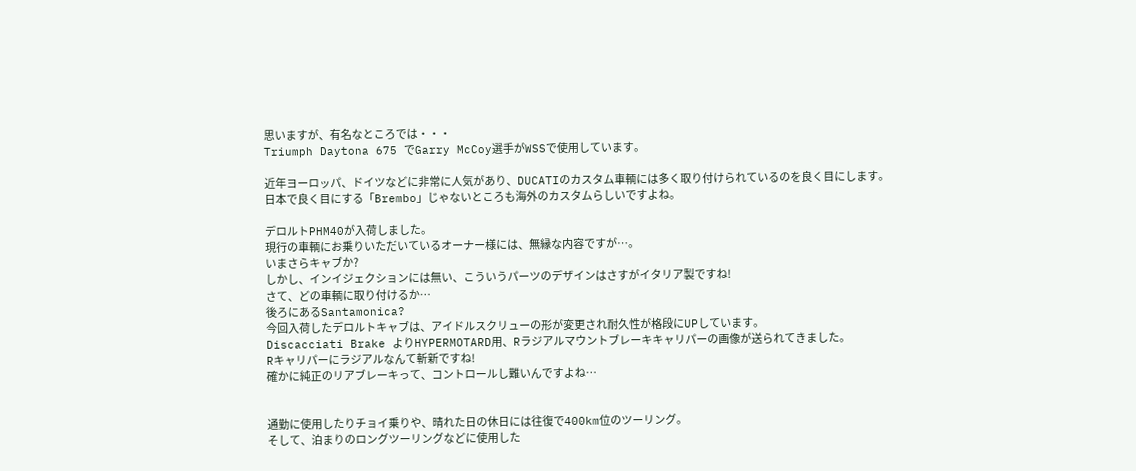思いますが、有名なところでは・・・
Triumph Daytona 675 でGarry McCoy選手がWSSで使用しています。

近年ヨーロッパ、ドイツなどに非常に人気があり、DUCATIのカスタム車輌には多く取り付けられているのを良く目にします。
日本で良く目にする「Brembo」じゃないところも海外のカスタムらしいですよね。

デロルトPHM40が入荷しました。
現行の車輌にお乗りいただいているオーナー様には、無縁な内容ですが…。
いまさらキャブか?
しかし、インイジェクションには無い、こういうパーツのデザインはさすがイタリア製ですね!
さて、どの車輌に取り付けるか…
後ろにあるSantamonica?
今回入荷したデロルトキャブは、アイドルスクリューの形が変更され耐久性が格段にUPしています。
Discacciati Brake よりHYPERMOTARD用、Rラジアルマウントブレーキキャリパーの画像が送られてきました。
Rキャリパーにラジアルなんて斬新ですね!
確かに純正のリアブレーキって、コントロールし難いんですよね…


通勤に使用したりチョイ乗りや、晴れた日の休日には往復で400km位のツーリング。
そして、泊まりのロングツーリングなどに使用した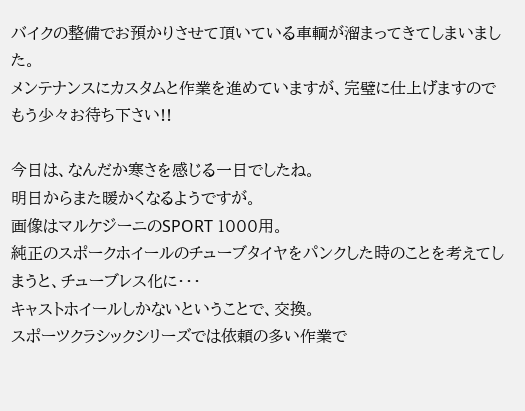バイクの整備でお預かりさせて頂いている車輌が溜まってきてしまいました。
メンテナンスにカスタムと作業を進めていますが、完璧に仕上げますのでもう少々お待ち下さい!!

今日は、なんだか寒さを感じる一日でしたね。
明日からまた暖かくなるようですが。
画像はマルケジーニのSPORT 1000用。
純正のスポークホイールのチューブタイヤをパンクした時のことを考えてしまうと、チューブレス化に・・・
キャストホイールしかないということで、交換。
スポーツクラシックシリーズでは依頼の多い作業で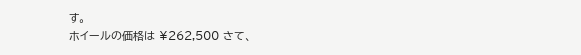す。
ホイールの価格は ¥262,500 さて、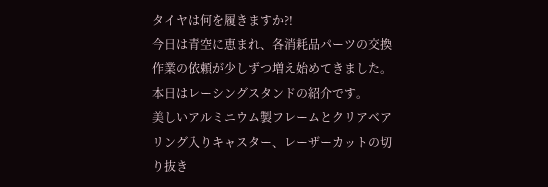タイヤは何を履きますか?!
今日は青空に恵まれ、各消耗品パーツの交換作業の依頼が少しずつ増え始めてきました。
本日はレーシングスタンドの紹介です。
美しいアルミニウム製フレームとクリアベアリング入りキャスター、レーザーカットの切り抜き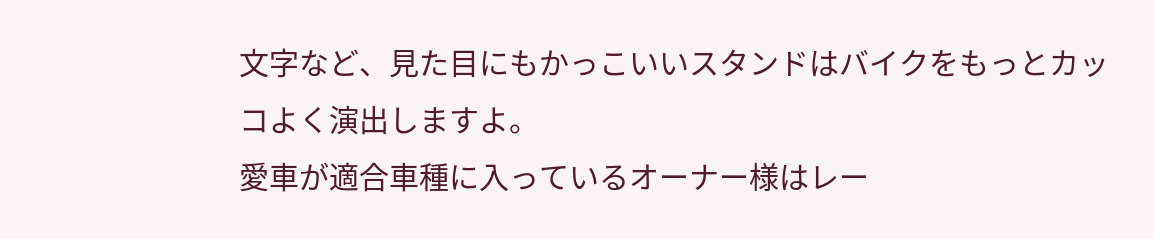文字など、見た目にもかっこいいスタンドはバイクをもっとカッコよく演出しますよ。
愛車が適合車種に入っているオーナー様はレー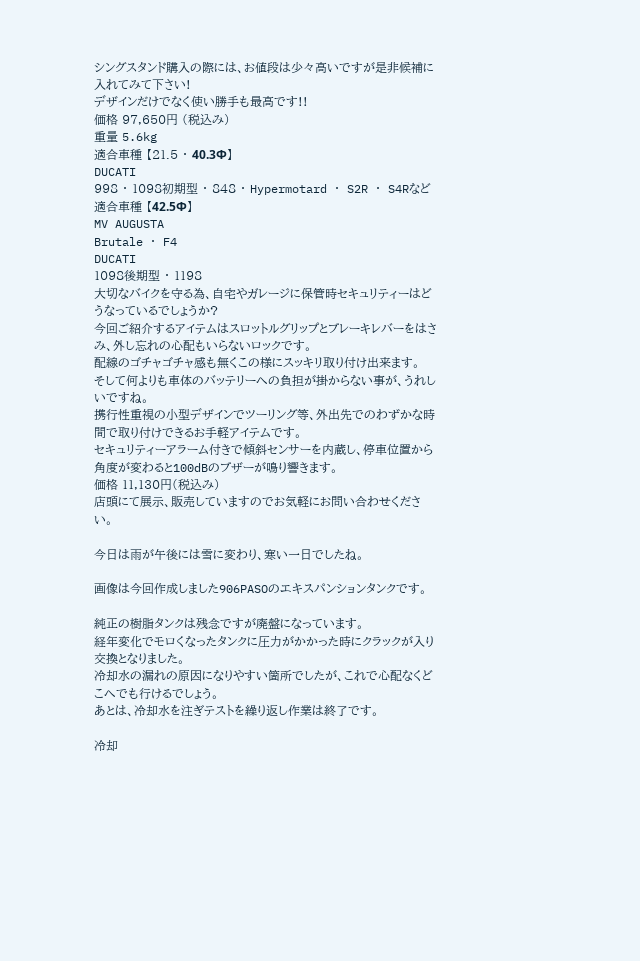シングスタンド購入の際には、お値段は少々高いですが是非候補に入れてみて下さい!
デザインだけでなく使い勝手も最高です!!
価格 97,650円 (税込み)
重量 5.6kg
適合車種 【21.5 ・ 40.3Φ】
DUCATI
998 ・ 1098初期型 ・ 848 ・ Hypermotard ・ S2R ・ S4Rなど
適合車種 【42.5Φ】
MV AUGUSTA
Brutale ・ F4
DUCATI
1098後期型 ・ 1198
大切なバイクを守る為、自宅やガレージに保管時セキュリティーはどうなっているでしょうか?
今回ご紹介するアイテムはスロットルグリップとブレーキレバーをはさみ、外し忘れの心配もいらないロックです。
配線のゴチャゴチャ感も無くこの様にスッキリ取り付け出来ます。
そして何よりも車体のバッテリーへの負担が掛からない事が、うれしいですね。
携行性重視の小型デザインでツーリング等、外出先でのわずかな時間で取り付けできるお手軽アイテムです。
セキュリティーアラーム付きで傾斜センサーを内蔵し、停車位置から角度が変わると100dBのブザーが鳴り響きます。
価格 11,130円(税込み)
店頭にて展示、販売していますのでお気軽にお問い合わせください。

今日は雨が午後には雪に変わり、寒い一日でしたね。

画像は今回作成しました906PASOのエキスパンションタンクです。

純正の樹脂タンクは残念ですが廃盤になっています。
経年変化でモロくなったタンクに圧力がかかった時にクラックが入り交換となりました。
冷却水の漏れの原因になりやすい箇所でしたが、これで心配なくどこへでも行けるでしょう。
あとは、冷却水を注ぎテストを繰り返し作業は終了です。

冷却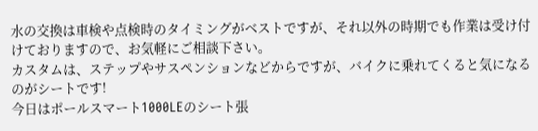水の交換は車検や点検時のタイミングがベストですが、それ以外の時期でも作業は受け付けておりますので、お気軽にご相談下さい。
カスタムは、ステップやサスペンションなどからですが、バイクに乗れてくると気になるのがシートです!
今日はポールスマート1000LEのシート張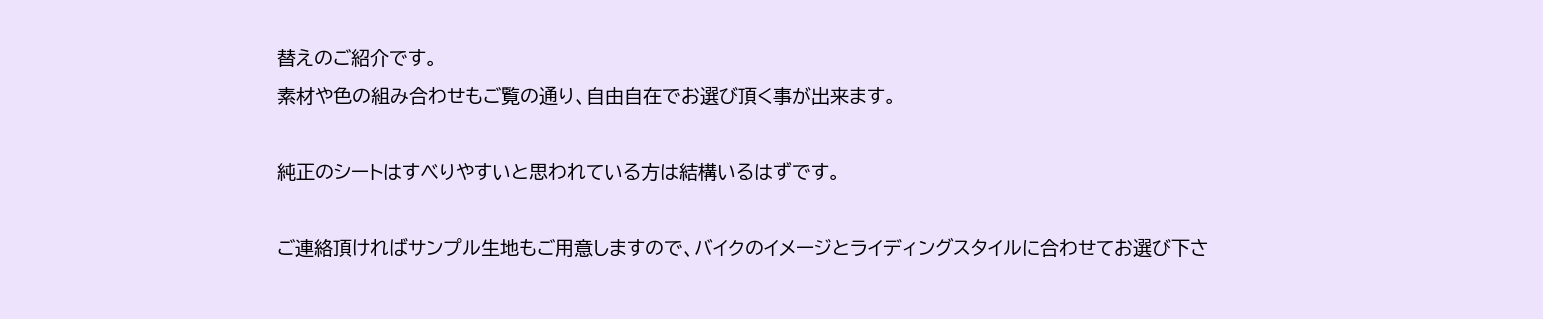替えのご紹介です。
素材や色の組み合わせもご覧の通り、自由自在でお選び頂く事が出来ます。

純正のシートはすべりやすいと思われている方は結構いるはずです。

ご連絡頂ければサンプル生地もご用意しますので、バイクのイメージとライディングスタイルに合わせてお選び下さ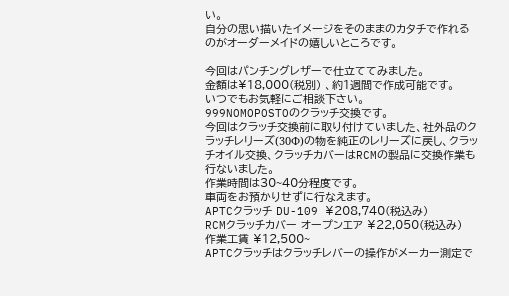い。
自分の思い描いたイメージをそのままのカタチで作れるのがオーダーメイドの嬉しいところです。

今回はパンチングレザーで仕立ててみました。
金額は¥18,000(税別) 、約1週間で作成可能です。
いつでもお気軽にご相談下さい。
999NOMOPOSTOのクラッチ交換です。
今回はクラッチ交換前に取り付けていました、社外品のクラッチレリーズ(30Φ)の物を純正のレリーズに戻し、クラッチオイル交換、クラッチカバーはRCMの製品に交換作業も行ないました。
作業時間は30~40分程度です。
車両をお預かりせずに行なえます。
APTCクラッチ DU-109 ¥208,740(税込み)
RCMクラッチカバー オープンエア ¥22,050(税込み)
作業工賃 ¥12,500~
APTCクラッチはクラッチレバーの操作がメーカー測定で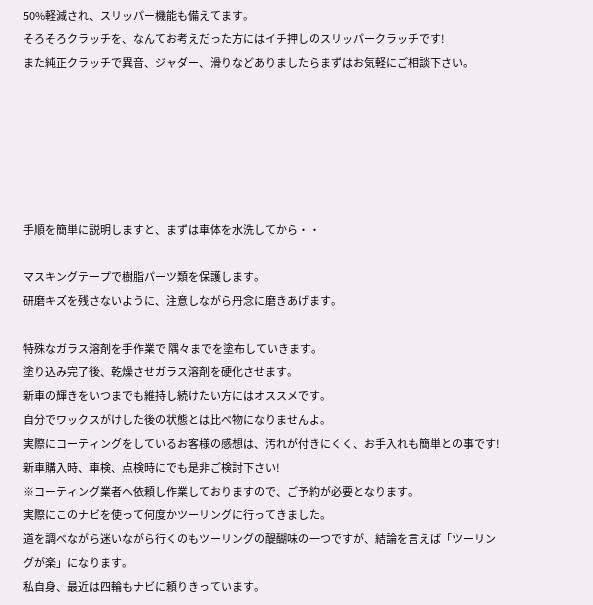50%軽減され、スリッパー機能も備えてます。
そろそろクラッチを、なんてお考えだった方にはイチ押しのスリッパークラッチです!
また純正クラッチで異音、ジャダー、滑りなどありましたらまずはお気軽にご相談下さい。






手順を簡単に説明しますと、まずは車体を水洗してから・・

マスキングテープで樹脂パーツ類を保護します。
研磨キズを残さないように、注意しながら丹念に磨きあげます。

特殊なガラス溶剤を手作業で 隅々までを塗布していきます。
塗り込み完了後、乾燥させガラス溶剤を硬化させます。
新車の輝きをいつまでも維持し続けたい方にはオススメです。
自分でワックスがけした後の状態とは比べ物になりませんよ。
実際にコーティングをしているお客様の感想は、汚れが付きにくく、お手入れも簡単との事です!
新車購入時、車検、点検時にでも是非ご検討下さい!
※コーティング業者へ依頼し作業しておりますので、ご予約が必要となります。
実際にこのナビを使って何度かツーリングに行ってきました。
道を調べながら迷いながら行くのもツーリングの醍醐味の一つですが、結論を言えば「ツーリングが楽」になります。
私自身、最近は四輪もナビに頼りきっています。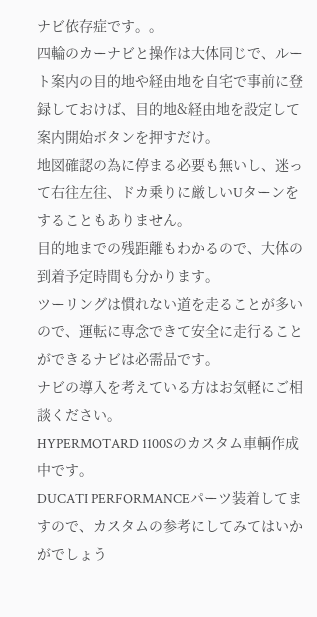ナビ依存症です。。
四輪のカーナビと操作は大体同じで、ルート案内の目的地や経由地を自宅で事前に登録しておけば、目的地&経由地を設定して案内開始ボタンを押すだけ。
地図確認の為に停まる必要も無いし、迷って右往左往、ドカ乗りに厳しいUターンをすることもありません。
目的地までの残距離もわかるので、大体の到着予定時間も分かります。
ツーリングは慣れない道を走ることが多いので、運転に専念できて安全に走行ることができるナビは必需品です。
ナビの導入を考えている方はお気軽にご相談ください。
HYPERMOTARD 1100Sのカスタム車輌作成中です。
DUCATI PERFORMANCEパーツ装着してますので、カスタムの参考にしてみてはいかがでしょう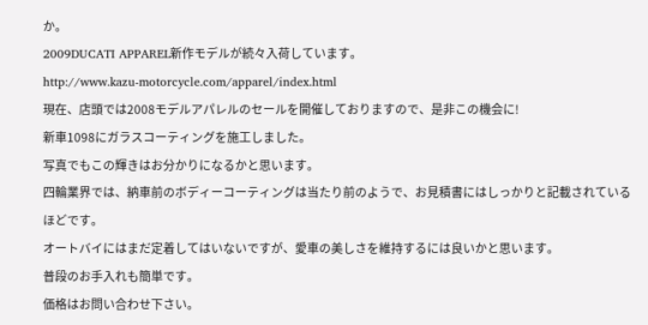か。
2009DUCATI APPAREL新作モデルが続々入荷しています。
http://www.kazu-motorcycle.com/apparel/index.html
現在、店頭では2008モデルアパレルのセールを開催しておりますので、是非この機会に!
新車1098にガラスコーティングを施工しました。
写真でもこの輝きはお分かりになるかと思います。
四輪業界では、納車前のボディーコーティングは当たり前のようで、お見積書にはしっかりと記載されているほどです。
オートバイにはまだ定着してはいないですが、愛車の美しさを維持するには良いかと思います。
普段のお手入れも簡単です。
価格はお問い合わせ下さい。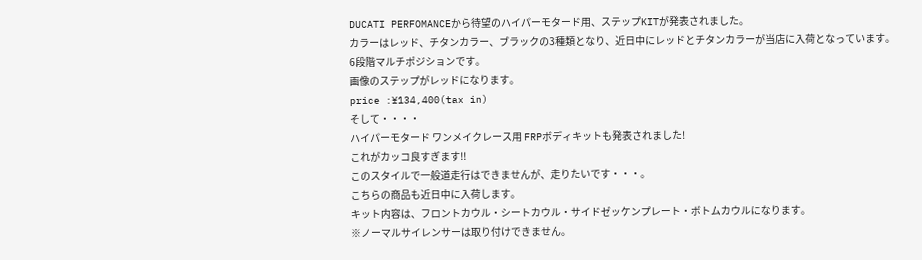DUCATI PERFOMANCEから待望のハイパーモタード用、ステップKITが発表されました。
カラーはレッド、チタンカラー、ブラックの3種類となり、近日中にレッドとチタンカラーが当店に入荷となっています。
6段階マルチポジションです。
画像のステップがレッドになります。
price :¥134,400(tax in)
そして・・・・
ハイパーモタード ワンメイクレース用 FRPボディキットも発表されました!
これがカッコ良すぎます!!
このスタイルで一般道走行はできませんが、走りたいです・・・。
こちらの商品も近日中に入荷します。
キット内容は、フロントカウル・シートカウル・サイドゼッケンプレート・ボトムカウルになります。
※ノーマルサイレンサーは取り付けできません。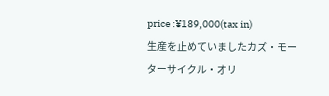price :¥189,000(tax in)
生産を止めていましたカズ・モーターサイクル・オリ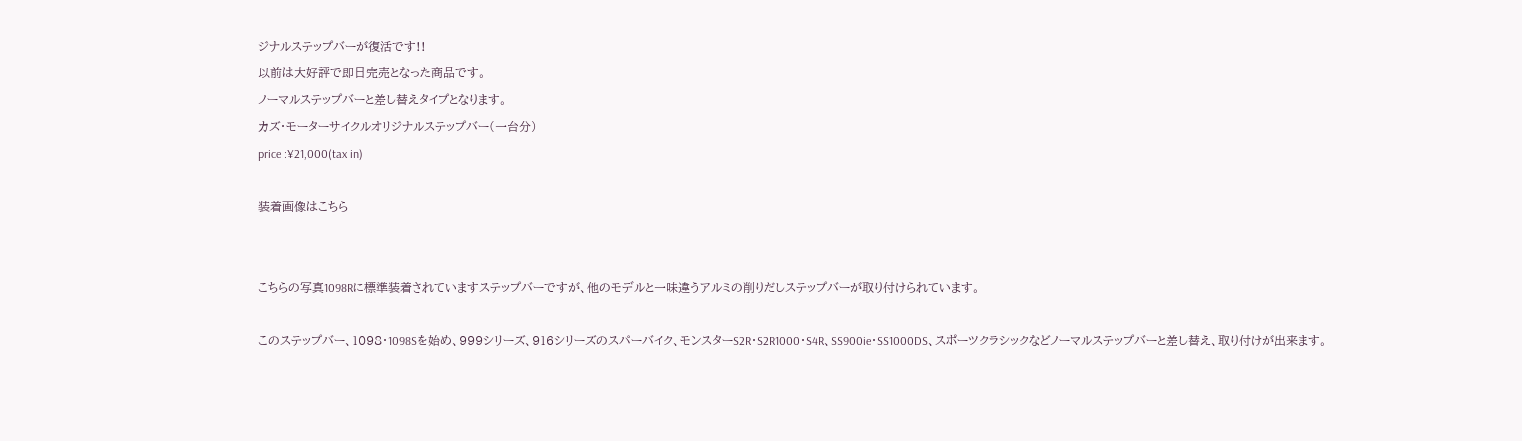ジナルステップバーが復活です!!
以前は大好評で即日完売となった商品です。
ノーマルステップバーと差し替えタイプとなります。
カズ・モーターサイクルオリジナルステップバー(一台分)
price :¥21,000(tax in)

装着画像はこちら


こちらの写真1098Rに標準装着されていますステップバーですが、他のモデルと一味違うアルミの削りだしステップバーが取り付けられています。

このステップバー、1098・1098Sを始め、999シリーズ、916シリーズのスパーバイク、モンスターS2R・S2R1000・S4R、SS900ie・SS1000DS、スポーツクラシックなどノーマルステップバーと差し替え、取り付けが出来ます。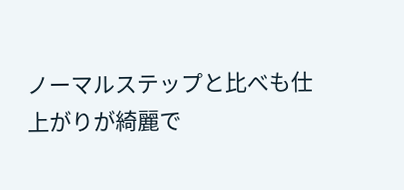ノーマルステップと比べも仕上がりが綺麗で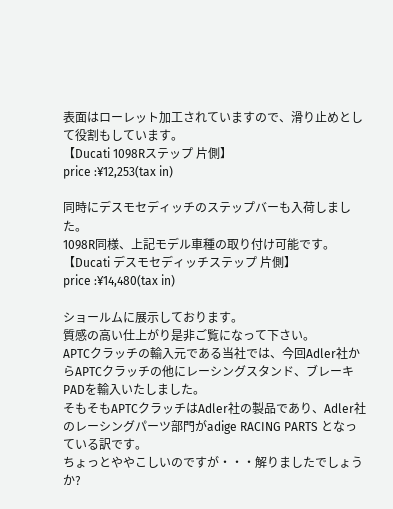表面はローレット加工されていますので、滑り止めとして役割もしています。
【Ducati 1098Rステップ 片側】
price :¥12,253(tax in)

同時にデスモセディッチのステップバーも入荷しました。
1098R同様、上記モデル車種の取り付け可能です。
【Ducati デスモセディッチステップ 片側】
price :¥14,480(tax in)

ショールムに展示しております。
質感の高い仕上がり是非ご覧になって下さい。
APTCクラッチの輸入元である当社では、今回Adler社からAPTCクラッチの他にレーシングスタンド、ブレーキPADを輸入いたしました。
そもそもAPTCクラッチはAdler社の製品であり、Adler社のレーシングパーツ部門がadige RACING PARTS となっている訳です。
ちょっとややこしいのですが・・・解りましたでしょうか?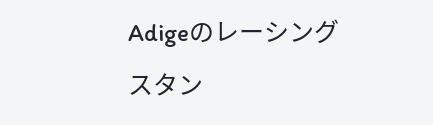Adigeのレーシングスタン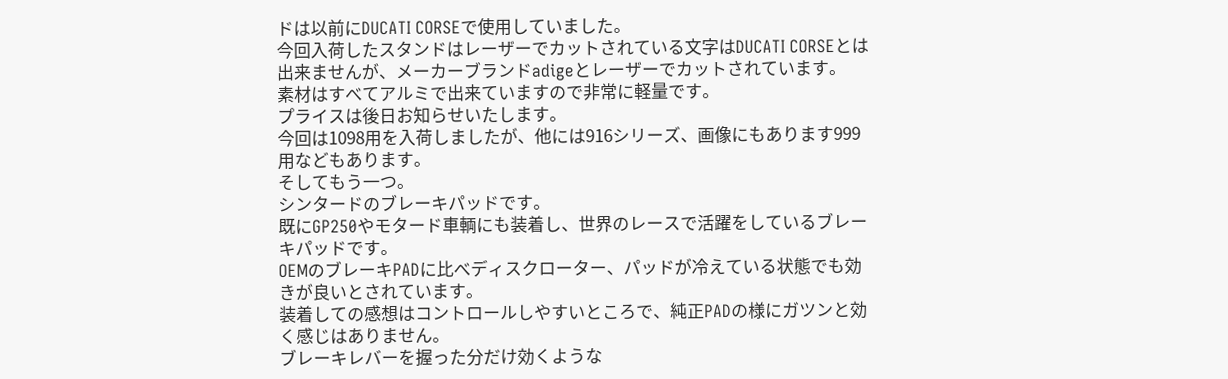ドは以前にDUCATI CORSEで使用していました。
今回入荷したスタンドはレーザーでカットされている文字はDUCATI CORSEとは出来ませんが、メーカーブランドadigeとレーザーでカットされています。
素材はすべてアルミで出来ていますので非常に軽量です。
プライスは後日お知らせいたします。
今回は1098用を入荷しましたが、他には916シリーズ、画像にもあります999用などもあります。
そしてもう一つ。
シンタードのブレーキパッドです。
既にGP250やモタード車輌にも装着し、世界のレースで活躍をしているブレーキパッドです。
OEMのブレーキPADに比べディスクローター、パッドが冷えている状態でも効きが良いとされています。
装着しての感想はコントロールしやすいところで、純正PADの様にガツンと効く感じはありません。
ブレーキレバーを握った分だけ効くような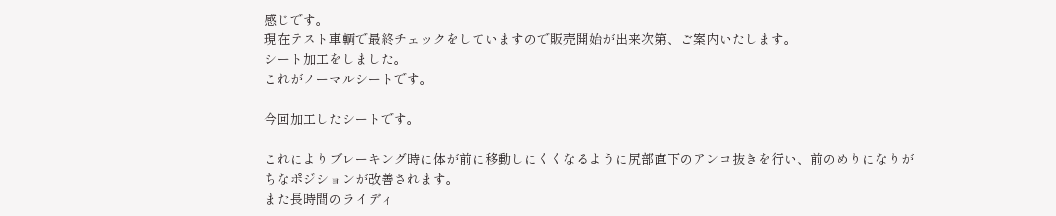感じです。
現在テスト車輌で最終チェックをしていますので販売開始が出来次第、ご案内いたします。
シート加工をしました。
これがノーマルシートです。

今回加工したシートです。

これによりブレーキング時に体が前に移動しにくくなるように尻部直下のアンコ抜きを行い、前のめりになりがちなポジションが改善されます。
また長時間のライディ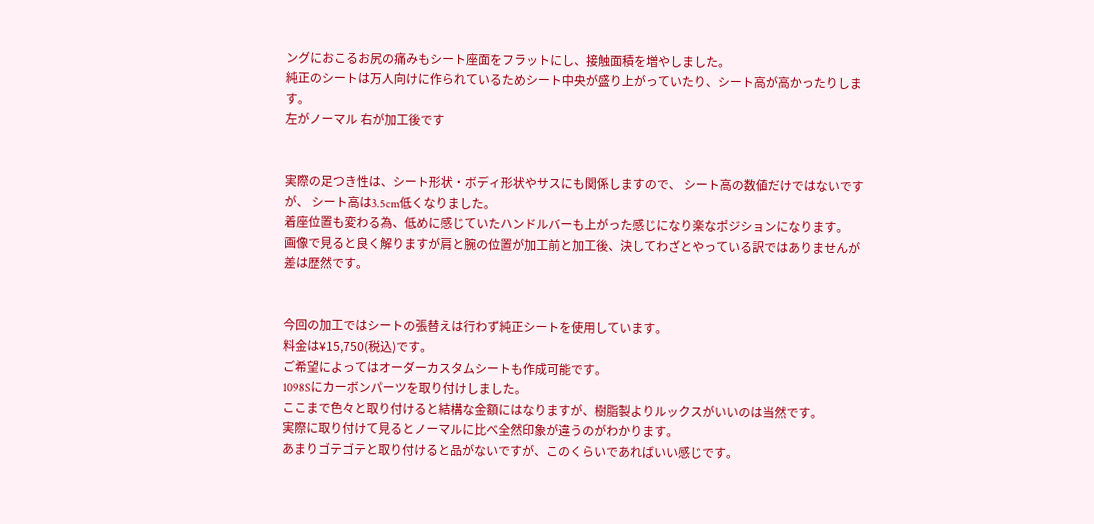ングにおこるお尻の痛みもシート座面をフラットにし、接触面積を増やしました。
純正のシートは万人向けに作られているためシート中央が盛り上がっていたり、シート高が高かったりします。
左がノーマル 右が加工後です


実際の足つき性は、シート形状・ボディ形状やサスにも関係しますので、 シート高の数値だけではないですが、 シート高は3.5cm低くなりました。
着座位置も変わる為、低めに感じていたハンドルバーも上がった感じになり楽なポジションになります。
画像で見ると良く解りますが肩と腕の位置が加工前と加工後、決してわざとやっている訳ではありませんが差は歴然です。


今回の加工ではシートの張替えは行わず純正シートを使用しています。
料金は¥15,750(税込)です。
ご希望によってはオーダーカスタムシートも作成可能です。
1098Sにカーボンパーツを取り付けしました。
ここまで色々と取り付けると結構な金額にはなりますが、樹脂製よりルックスがいいのは当然です。
実際に取り付けて見るとノーマルに比べ全然印象が違うのがわかります。
あまりゴテゴテと取り付けると品がないですが、このくらいであればいい感じです。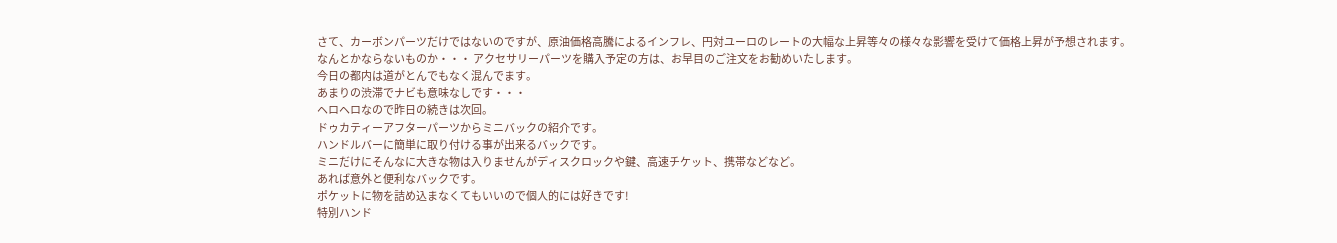さて、カーボンパーツだけではないのですが、原油価格高騰によるインフレ、円対ユーロのレートの大幅な上昇等々の様々な影響を受けて価格上昇が予想されます。
なんとかならないものか・・・ アクセサリーパーツを購入予定の方は、お早目のご注文をお勧めいたします。
今日の都内は道がとんでもなく混んでます。
あまりの渋滞でナビも意味なしです・・・
ヘロヘロなので昨日の続きは次回。
ドゥカティーアフターパーツからミニバックの紹介です。
ハンドルバーに簡単に取り付ける事が出来るバックです。
ミニだけにそんなに大きな物は入りませんがディスクロックや鍵、高速チケット、携帯などなど。
あれば意外と便利なバックです。
ポケットに物を詰め込まなくてもいいので個人的には好きです!
特別ハンド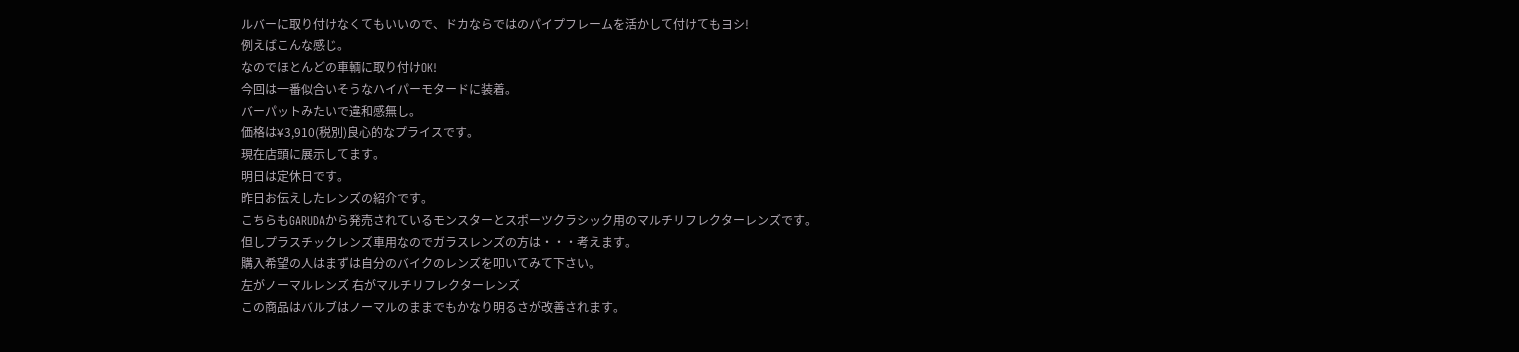ルバーに取り付けなくてもいいので、ドカならではのパイプフレームを活かして付けてもヨシ!
例えばこんな感じ。
なのでほとんどの車輌に取り付けOK!
今回は一番似合いそうなハイパーモタードに装着。
バーパットみたいで違和感無し。
価格は¥3,910(税別)良心的なプライスです。
現在店頭に展示してます。
明日は定休日です。
昨日お伝えしたレンズの紹介です。
こちらもGARUDAから発売されているモンスターとスポーツクラシック用のマルチリフレクターレンズです。
但しプラスチックレンズ車用なのでガラスレンズの方は・・・考えます。
購入希望の人はまずは自分のバイクのレンズを叩いてみて下さい。
左がノーマルレンズ 右がマルチリフレクターレンズ
この商品はバルブはノーマルのままでもかなり明るさが改善されます。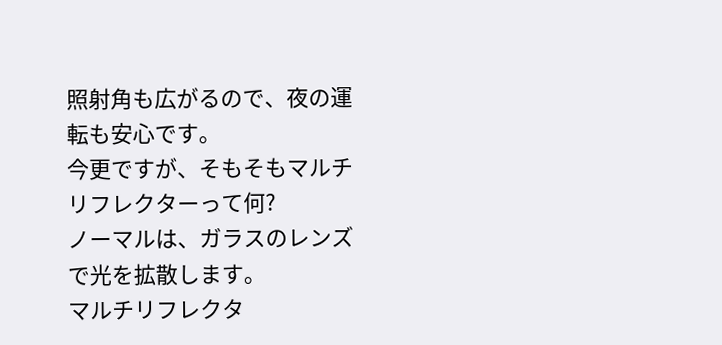照射角も広がるので、夜の運転も安心です。
今更ですが、そもそもマルチリフレクターって何?
ノーマルは、ガラスのレンズで光を拡散します。
マルチリフレクタ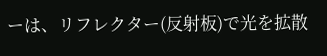ーは、リフレクター(反射板)で光を拡散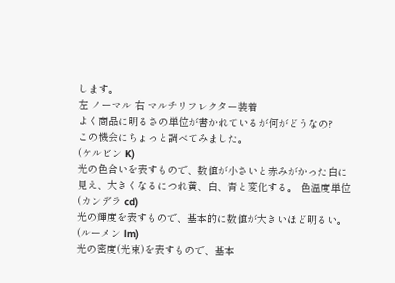します。
左 ノーマル 右 マルチリフレクター装着
よく商品に明るさの単位が書かれているが何がどうなの?
この機会にちょっと調べてみました。
(ケルビン K)
光の色合いを表すもので、数値が小さいと赤みがかった白に見え、大きくなるにつれ黄、白、青と変化する。 色温度単位
(カンデラ cd)
光の輝度を表すもので、基本的に数値が大きいほど明るい。
(ルーメン lm)
光の密度(光束)を表すもので、基本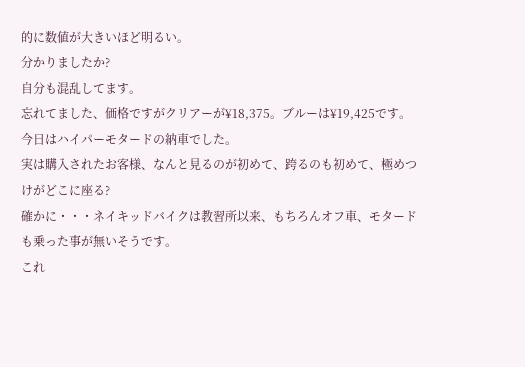的に数値が大きいほど明るい。
分かりましたか?
自分も混乱してます。
忘れてました、価格ですがクリアーが¥18,375。ブルーは¥19,425です。
今日はハイパーモタードの納車でした。
実は購入されたお客様、なんと見るのが初めて、跨るのも初めて、極めつけがどこに座る?
確かに・・・ネイキッドバイクは教習所以来、もちろんオフ車、モタードも乗った事が無いそうです。
これ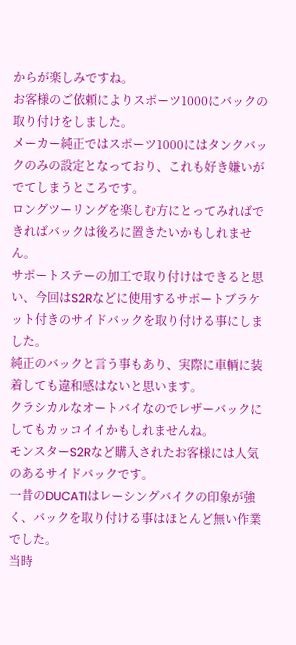からが楽しみですね。
お客様のご依頼によりスポーツ1000にバックの取り付けをしました。
メーカー純正ではスポーツ1000にはタンクバックのみの設定となっており、これも好き嫌いがでてしまうところです。
ロングツーリングを楽しむ方にとってみればできればバックは後ろに置きたいかもしれません。
サポートステーの加工で取り付けはできると思い、今回はS2Rなどに使用するサポートブラケット付きのサイドバックを取り付ける事にしました。
純正のバックと言う事もあり、実際に車輌に装着しても違和感はないと思います。
クラシカルなオートバイなのでレザーバックにしてもカッコイイかもしれませんね。
モンスターS2Rなど購入されたお客様には人気のあるサイドバックです。
一昔のDUCATIはレーシングバイクの印象が強く、バックを取り付ける事はほとんど無い作業でした。
当時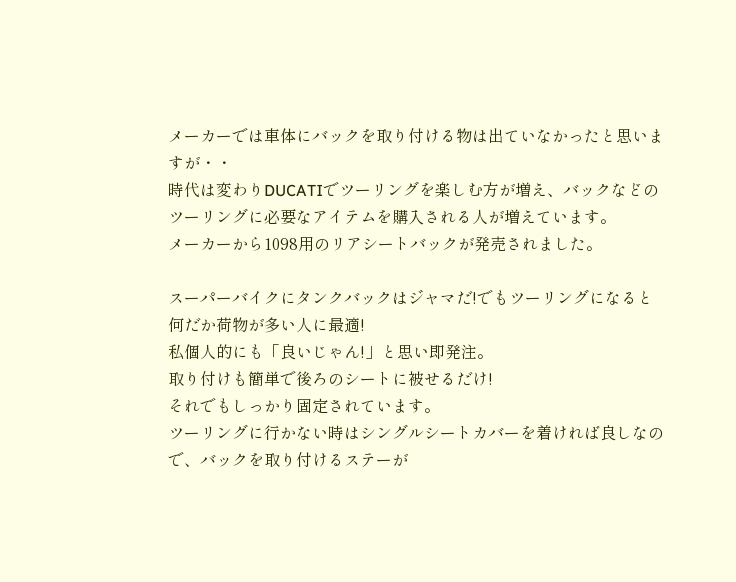メーカーでは車体にバックを取り付ける物は出ていなかったと思いますが・・
時代は変わりDUCATIでツーリングを楽しむ方が増え、バックなどのツーリングに必要なアイテムを購入される人が増えています。
メーカーから1098用のリアシートバックが発売されました。

スーパーバイクにタンクバックはジャマだ!でもツーリングになると何だか荷物が多い人に最適!
私個人的にも「良いじゃん!」と思い即発注。
取り付けも簡単で後ろのシートに被せるだけ!
それでもしっかり固定されています。
ツーリングに行かない時はシングルシートカバーを着ければ良しなので、バックを取り付けるステーが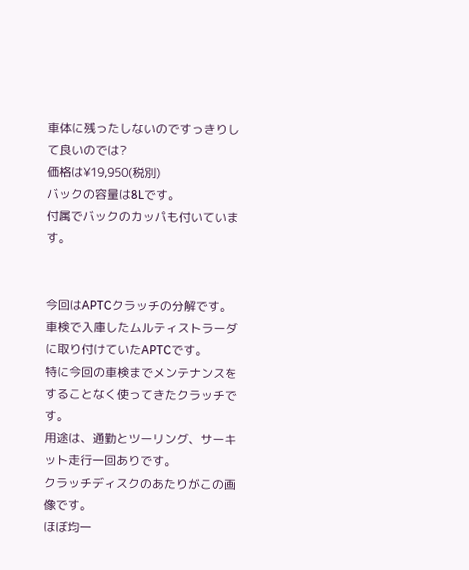車体に残ったしないのですっきりして良いのでは?
価格は¥19,950(税別)
バックの容量は8Lです。
付属でバックのカッパも付いています。


今回はAPTCクラッチの分解です。
車検で入庫したムルティストラーダに取り付けていたAPTCです。
特に今回の車検までメンテナンスをすることなく使ってきたクラッチです。
用途は、通勤とツーリング、サーキット走行一回ありです。
クラッチディスクのあたりがこの画像です。
ほぼ均一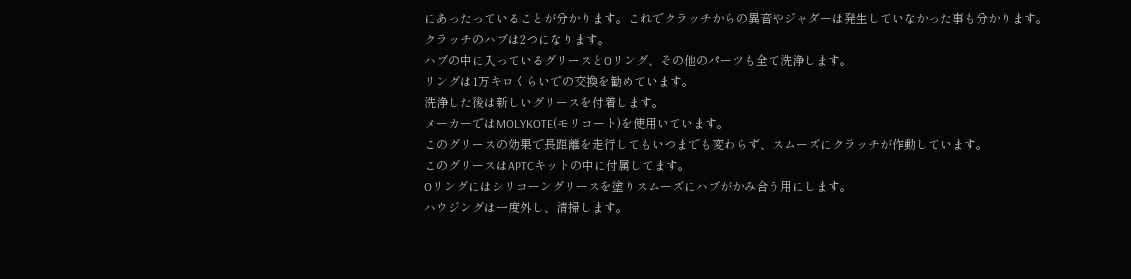にあったっていることが分かります。これでクラッチからの異音やジャダーは発生していなかった事も分かります。
クラッチのハブは2つになります。
ハブの中に入っているグリースとOリング、その他のパーツも全て洗浄します。
リングは1万キロくらいでの交換を勧めています。
洗浄した後は新しいグリースを付着します。
メーカーではMOLYKOTE(モリコート)を使用いています。
このグリースの効果で長距離を走行してもいつまでも変わらず、スムーズにクラッチが作動しています。
このグリースはAPTCキットの中に付属してます。
Oリングにはシリコーングリースを塗りスムーズにハブがかみ合う用にします。
ハウジングは一度外し、清掃します。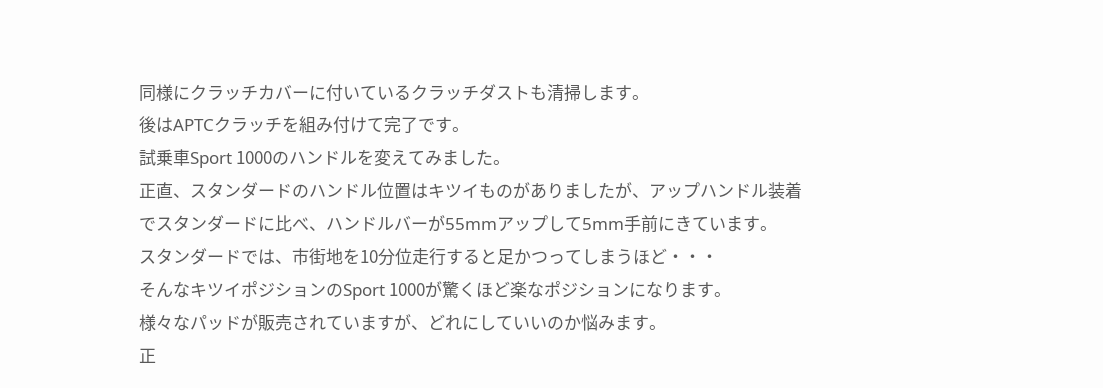同様にクラッチカバーに付いているクラッチダストも清掃します。
後はAPTCクラッチを組み付けて完了です。
試乗車Sport 1000のハンドルを変えてみました。
正直、スタンダードのハンドル位置はキツイものがありましたが、アップハンドル装着でスタンダードに比べ、ハンドルバーが55mmアップして5mm手前にきています。
スタンダードでは、市街地を10分位走行すると足かつってしまうほど・・・
そんなキツイポジションのSport 1000が驚くほど楽なポジションになります。
様々なパッドが販売されていますが、どれにしていいのか悩みます。
正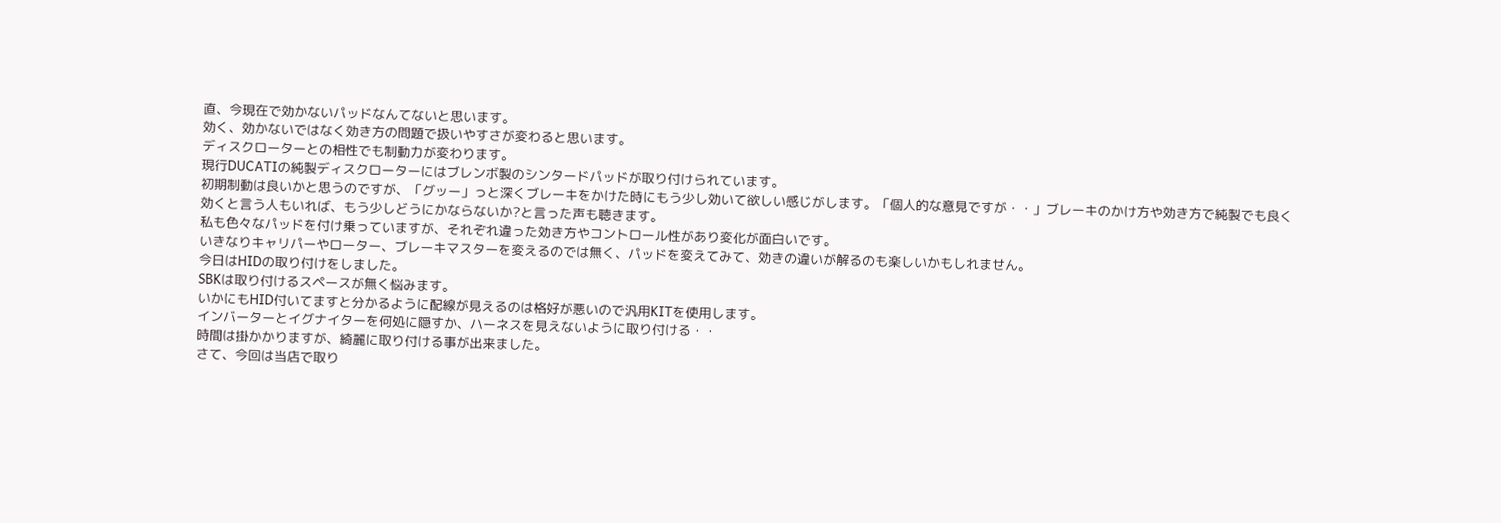直、今現在で効かないパッドなんてないと思います。
効く、効かないではなく効き方の問題で扱いやすさが変わると思います。
ディスクローターとの相性でも制動力が変わります。
現行DUCATIの純製ディスクローターにはブレンボ製のシンタードパッドが取り付けられています。
初期制動は良いかと思うのですが、「グッー」っと深くブレーキをかけた時にもう少し効いて欲しい感じがします。「個人的な意見ですが・・」ブレーキのかけ方や効き方で純製でも良く効くと言う人もいれば、もう少しどうにかならないか?と言った声も聴きます。
私も色々なパッドを付け乗っていますが、それぞれ違った効き方やコントロール性があり変化が面白いです。
いきなりキャリパーやローター、ブレーキマスターを変えるのでは無く、パッドを変えてみて、効きの違いが解るのも楽しいかもしれません。
今日はHIDの取り付けをしました。
SBKは取り付けるスペースが無く悩みます。
いかにもHID付いてますと分かるように配線が見えるのは格好が悪いので汎用KITを使用します。
インバーターとイグナイターを何処に隠すか、ハーネスを見えないように取り付ける・・
時間は掛かかりますが、綺麗に取り付ける事が出来ました。
さて、今回は当店で取り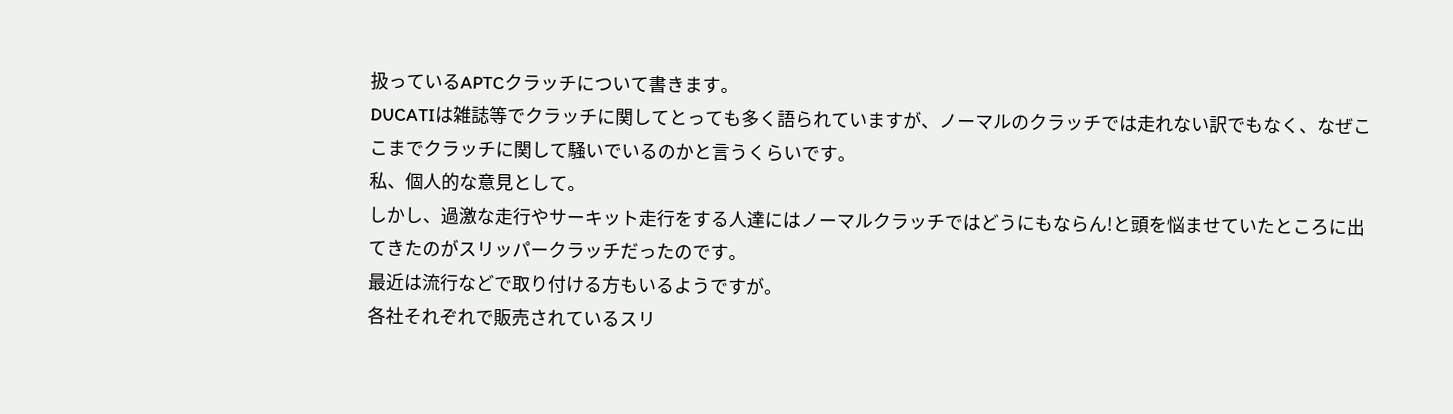扱っているAPTCクラッチについて書きます。
DUCATIは雑誌等でクラッチに関してとっても多く語られていますが、ノーマルのクラッチでは走れない訳でもなく、なぜここまでクラッチに関して騒いでいるのかと言うくらいです。
私、個人的な意見として。
しかし、過激な走行やサーキット走行をする人達にはノーマルクラッチではどうにもならん!と頭を悩ませていたところに出てきたのがスリッパークラッチだったのです。
最近は流行などで取り付ける方もいるようですが。
各社それぞれで販売されているスリ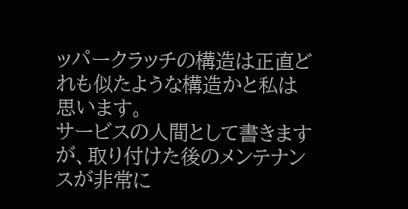ッパークラッチの構造は正直どれも似たような構造かと私は思います。
サービスの人間として書きますが、取り付けた後のメンテナンスが非常に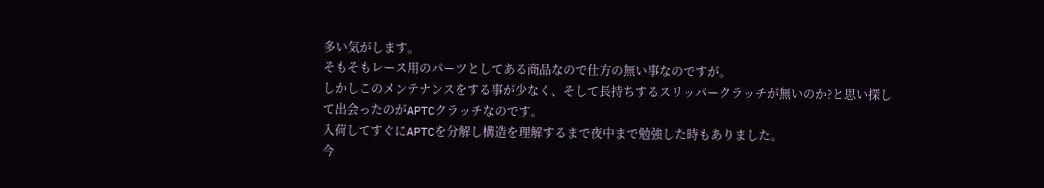多い気がします。
そもそもレース用のパーツとしてある商品なので仕方の無い事なのですが。
しかしこのメンテナンスをする事が少なく、そして長持ちするスリッパークラッチが無いのか?と思い探して出会ったのがAPTCクラッチなのです。
入荷してすぐにAPTCを分解し構造を理解するまで夜中まで勉強した時もありました。
今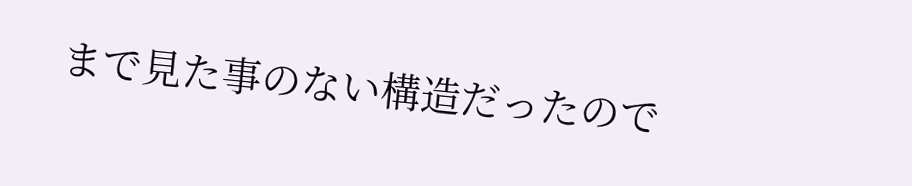まで見た事のない構造だったので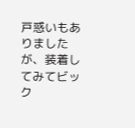戸惑いもありましたが、装着してみてビック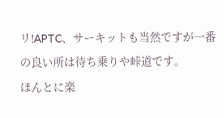リ!APTC、サーキットも当然ですが一番の良い所は待ち乗りや峠道です。
ほんとに楽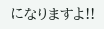になりますよ!!